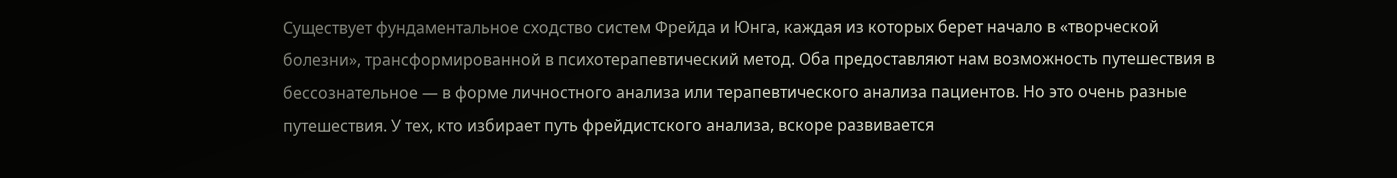Существует фундаментальное сходство систем Фрейда и Юнга, каждая из которых берет начало в «творческой болезни», трансформированной в психотерапевтический метод. Оба предоставляют нам возможность путешествия в бессознательное — в форме личностного анализа или терапевтического анализа пациентов. Но это очень разные путешествия. У тех, кто избирает путь фрейдистского анализа, вскоре развивается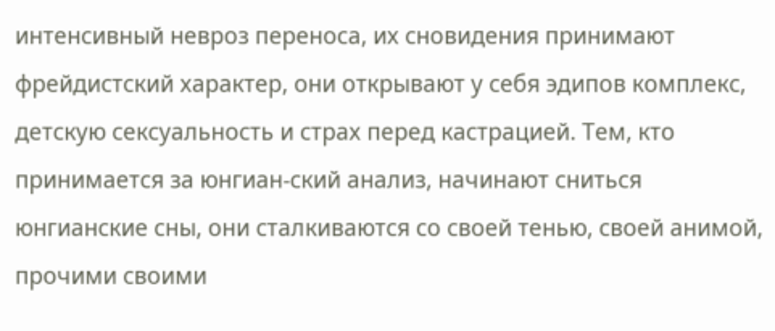интенсивный невроз переноса, их сновидения принимают фрейдистский характер, они открывают у себя эдипов комплекс, детскую сексуальность и страх перед кастрацией. Тем, кто принимается за юнгиан-ский анализ, начинают сниться юнгианские сны, они сталкиваются со своей тенью, своей анимой, прочими своими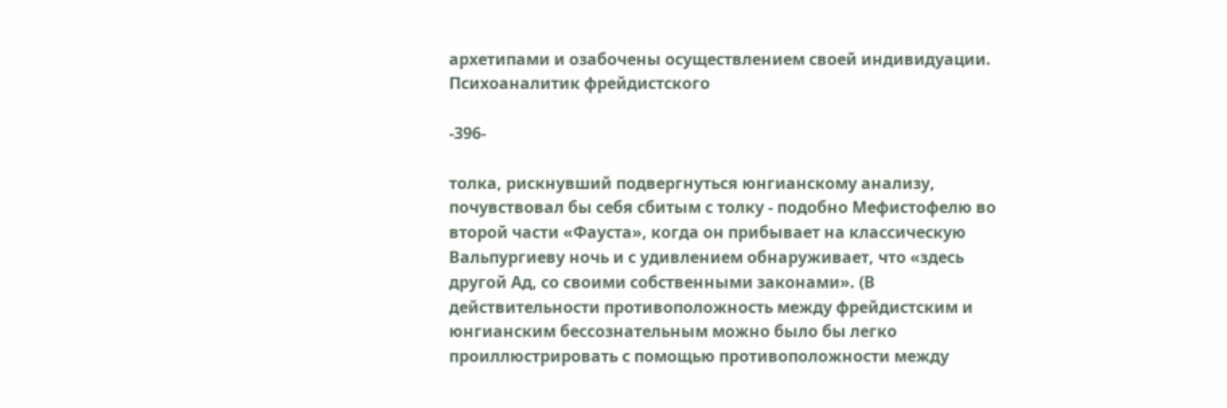архетипами и озабочены осуществлением своей индивидуации. Психоаналитик фрейдистского

-396-

толка, рискнувший подвергнуться юнгианскому анализу, почувствовал бы себя сбитым с толку - подобно Мефистофелю во второй части «Фауста», когда он прибывает на классическую Вальпургиеву ночь и с удивлением обнаруживает, что «здесь другой Ад, со своими собственными законами». (В действительности противоположность между фрейдистским и юнгианским бессознательным можно было бы легко проиллюстрировать с помощью противоположности между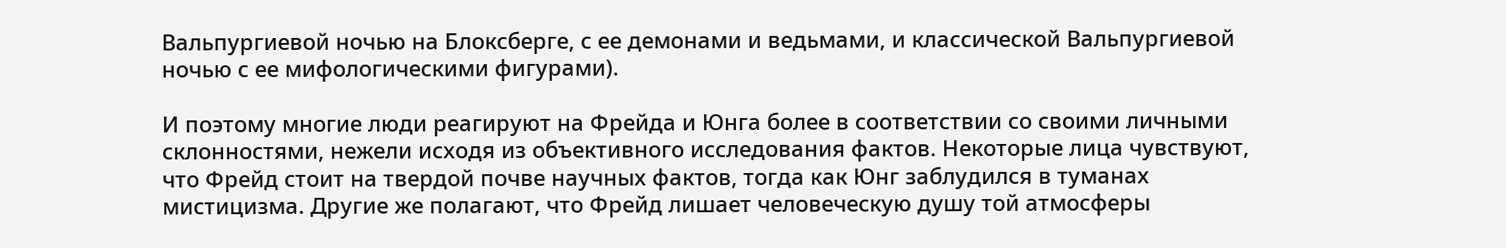Вальпургиевой ночью на Блоксберге, с ее демонами и ведьмами, и классической Вальпургиевой ночью с ее мифологическими фигурами).

И поэтому многие люди реагируют на Фрейда и Юнга более в соответствии со своими личными склонностями, нежели исходя из объективного исследования фактов. Некоторые лица чувствуют, что Фрейд стоит на твердой почве научных фактов, тогда как Юнг заблудился в туманах мистицизма. Другие же полагают, что Фрейд лишает человеческую душу той атмосферы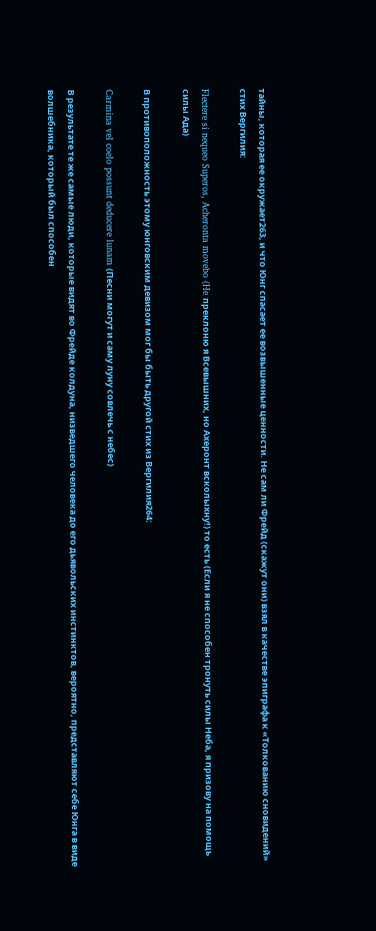тайны, которая ее окружает263, и что Юнг спасает ее возвышенные ценности. Не сам ли Фрейд (скажут они) взял в качестве эпиграфа к «Толкованию сновидений» стих Вергилия:

Flectere si nequeo Superos, Acheronta movebo (He преклоню я Всевышних, но Ахеронт всколыхну!) то есть (Если я не способен тронуть силы Неба, я призову на помощь силы Ада)

В противоположность этому юнговским девизом мог бы быть другой стих из Вергилия264:

Carmina vel coelo possunt deducere lunam (Песни могут и саму луну совлечь с небес)

В результате те же самые люди, которые видят во Фрейде колдуна, низведшего человека до его дьявольских инстинктов, вероятно, представляют себе Юнга в виде волшебника, который был способен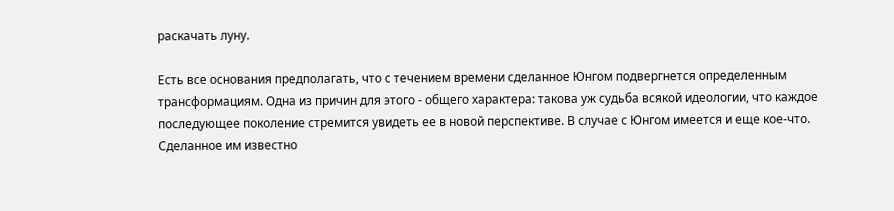раскачать луну.

Есть все основания предполагать, что с течением времени сделанное Юнгом подвергнется определенным трансформациям. Одна из причин для этого - общего характера: такова уж судьба всякой идеологии, что каждое последующее поколение стремится увидеть ее в новой перспективе. В случае с Юнгом имеется и еще кое-что. Сделанное им известно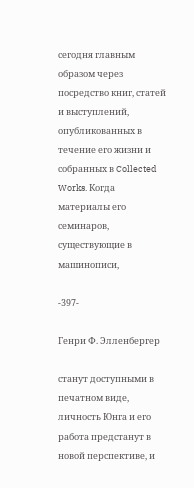сегодня главным образом через посредство книг, статей и выступлений, опубликованных в течение его жизни и собранных в Collected Works. Когда материалы его семинаров, существующие в машинописи,

-397-

Генри Ф. Элленбергер

станут доступными в печатном виде, личность Юнга и его работа предстанут в новой перспективе, и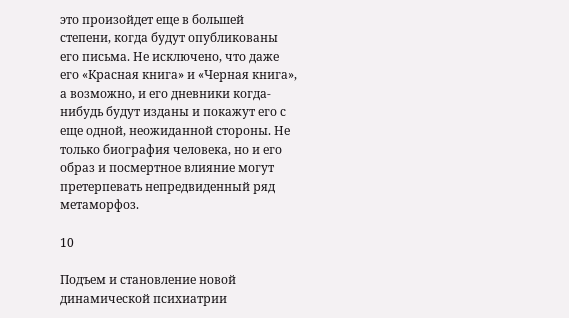это произойдет еще в большей степени, когда будут опубликованы его письма. Не исключено, что даже его «Красная книга» и «Черная книга», а возможно, и его дневники когда-нибудь будут изданы и покажут его с еще одной, неожиданной стороны. Не только биография человека, но и его образ и посмертное влияние могут претерпевать непредвиденный ряд метаморфоз.

10

Подъем и становление новой динамической психиатрии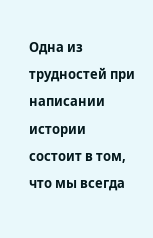Одна из трудностей при написании истории состоит в том, что мы всегда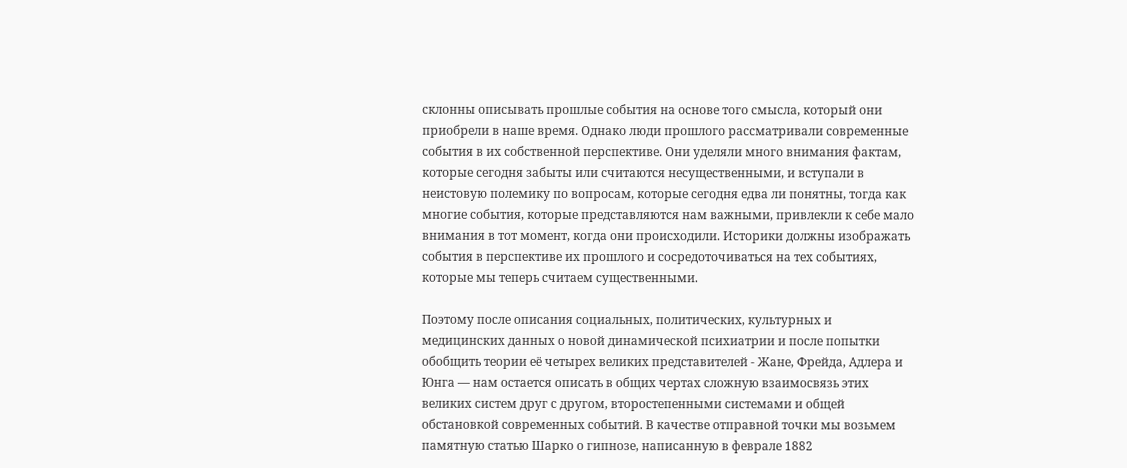склонны описывать прошлые события на основе того смысла, который они приобрели в наше время. Однако люди прошлого рассматривали современные события в их собственной перспективе. Они уделяли много внимания фактам, которые сегодня забыты или считаются несущественными, и вступали в неистовую полемику по вопросам, которые сегодня едва ли понятны, тогда как многие события, которые представляются нам важными, привлекли к себе мало внимания в тот момент, когда они происходили. Историки должны изображать события в перспективе их прошлого и сосредоточиваться на тех событиях, которые мы теперь считаем существенными.

Поэтому после описания социальных, политических, культурных и медицинских данных о новой динамической психиатрии и после попытки обобщить теории её четырех великих представителей - Жане, Фрейда, Адлера и Юнга — нам остается описать в общих чертах сложную взаимосвязь этих великих систем друг с другом, второстепенными системами и общей обстановкой современных событий. В качестве отправной точки мы возьмем памятную статью Шарко о гипнозе, написанную в феврале 1882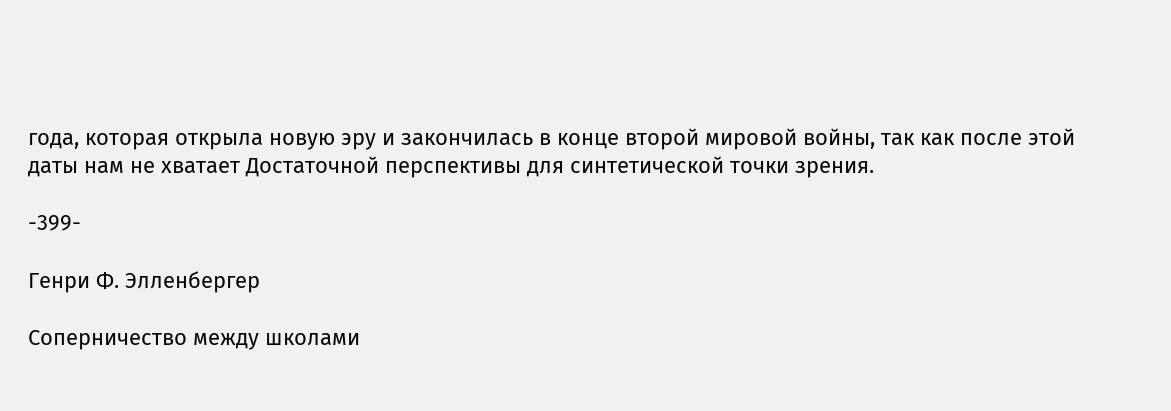года, которая открыла новую эру и закончилась в конце второй мировой войны, так как после этой даты нам не хватает Достаточной перспективы для синтетической точки зрения.

-399-

Генри Ф. Элленбергер

Соперничество между школами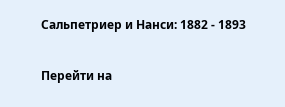Сальпетриер и Нанси: 1882 - 1893

Перейти на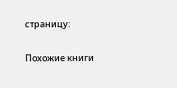страницу:

Похожие книги